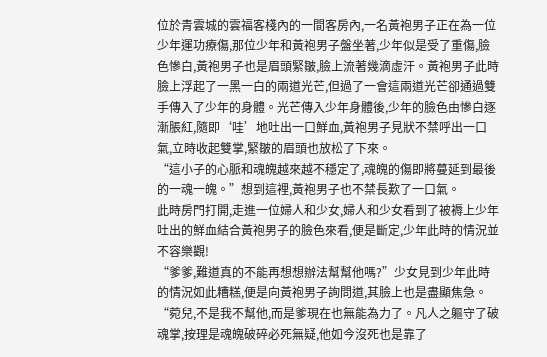位於青雲城的雲福客棧內的一間客房內,一名黃袍男子正在為一位少年運功療傷,那位少年和黃袍男子盤坐著,少年似是受了重傷,臉色慘白,黃袍男子也是眉頭緊皺,臉上流著幾滴虛汗。黃袍男子此時臉上浮起了一黑一白的兩道光芒,但過了一會這兩道光芒卻通過雙手傳入了少年的身體。光芒傳入少年身體後,少年的臉色由慘白逐漸脹紅,隨即‘哇’地吐出一口鮮血,黃袍男子見狀不禁呼出一口氣,立時收起雙掌,緊皺的眉頭也放松了下來。
“這小子的心脈和魂魄越來越不穩定了,魂魄的傷即將蔓延到最後的一魂一魄。”想到這裡,黃袍男子也不禁長歎了一口氣。
此時房門打開,走進一位婦人和少女,婦人和少女看到了被褥上少年吐出的鮮血結合黃袍男子的臉色來看,便是斷定,少年此時的情況並不容樂觀!
“爹爹,難道真的不能再想想辦法幫幫他嗎?”少女見到少年此時的情況如此糟糕,便是向黃袍男子詢問道,其臉上也是盡顯焦急。
“菀兒,不是我不幫他,而是爹現在也無能為力了。凡人之軀守了破魂掌,按理是魂魄破碎必死無疑,他如今沒死也是靠了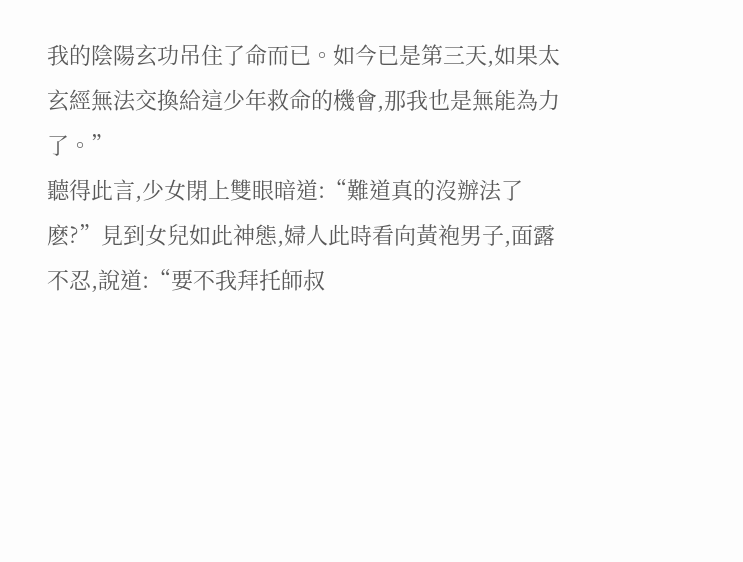我的陰陽玄功吊住了命而已。如今已是第三天,如果太玄經無法交換給這少年救命的機會,那我也是無能為力了。”
聽得此言,少女閉上雙眼暗道:“難道真的沒辦法了麽?”見到女兒如此神態,婦人此時看向黃袍男子,面露不忍,說道:“要不我拜托師叔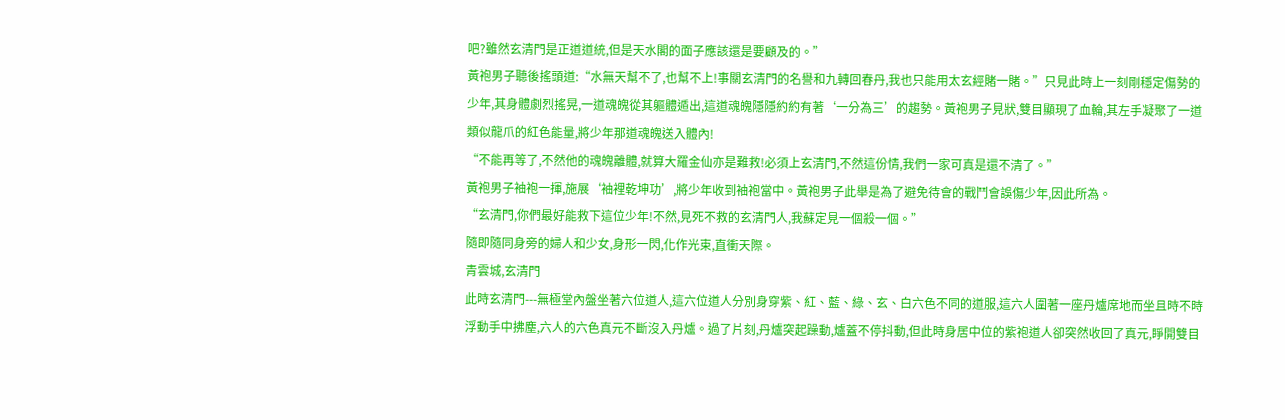吧?雖然玄清門是正道道統,但是天水閣的面子應該還是要顧及的。”
黃袍男子聽後搖頭道:“水無天幫不了,也幫不上!事關玄清門的名譽和九轉回春丹,我也只能用太玄經賭一賭。”只見此時上一刻剛穩定傷勢的少年,其身體劇烈搖晃,一道魂魄從其軀體遁出,這道魂魄隱隱約約有著‘一分為三’的趨勢。黃袍男子見狀,雙目顯現了血輪,其左手凝聚了一道類似龍爪的紅色能量,將少年那道魂魄送入體內!
“不能再等了,不然他的魂魄離體,就算大羅金仙亦是難救!必須上玄清門,不然這份情,我們一家可真是還不清了。”
黃袍男子袖袍一揮,施展‘袖裡乾坤功’,將少年收到袖袍當中。黃袍男子此舉是為了避免待會的戰鬥會誤傷少年,因此所為。
“玄清門,你們最好能救下這位少年!不然,見死不救的玄清門人,我蘇定見一個殺一個。”
隨即隨同身旁的婦人和少女,身形一閃,化作光束,直衝天際。
青雲城,玄清門
此時玄清門---無極堂內盤坐著六位道人,這六位道人分別身穿紫、紅、藍、綠、玄、白六色不同的道服,這六人圍著一座丹爐席地而坐且時不時浮動手中拂塵,六人的六色真元不斷沒入丹爐。過了片刻,丹爐突起躁動,爐蓋不停抖動,但此時身居中位的紫袍道人卻突然收回了真元,睜開雙目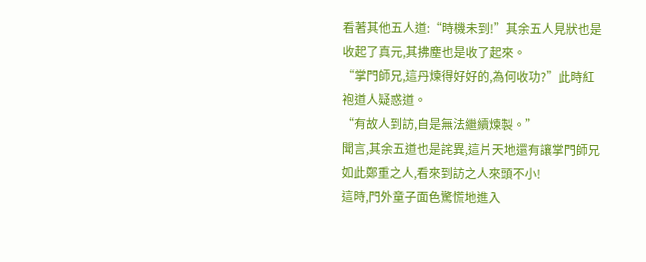看著其他五人道:“時機未到!”其余五人見狀也是收起了真元,其拂塵也是收了起來。
“掌門師兄,這丹煉得好好的,為何收功?”此時紅袍道人疑惑道。
“有故人到訪,自是無法繼續煉製。”
聞言,其余五道也是詫異,這片天地還有讓掌門師兄如此鄭重之人,看來到訪之人來頭不小!
這時,門外童子面色驚慌地進入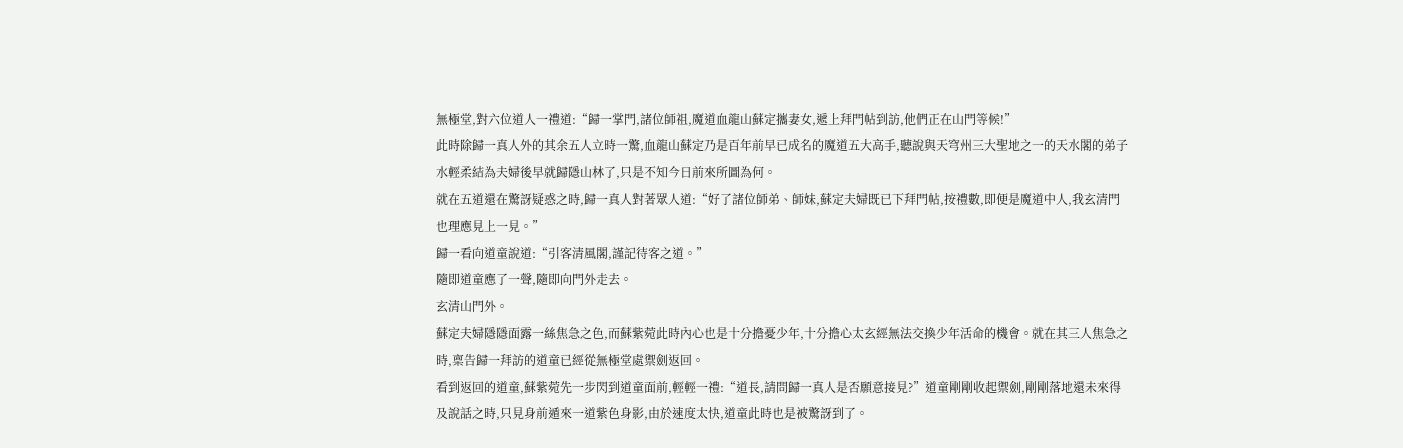無極堂,對六位道人一禮道:“歸一掌門,諸位師祖,魔道血龍山蘇定攜妻女,遞上拜門帖到訪,他們正在山門等候!”
此時除歸一真人外的其余五人立時一驚,血龍山蘇定乃是百年前早已成名的魔道五大高手,聽說與天穹州三大聖地之一的天水閣的弟子水輕柔結為夫婦後早就歸隱山林了,只是不知今日前來所圖為何。
就在五道還在驚訝疑惑之時,歸一真人對著眾人道:“好了諸位師弟、師妹,蘇定夫婦既已下拜門帖,按禮數,即便是魔道中人,我玄清門也理應見上一見。”
歸一看向道童說道:“引客清風閣,謹記待客之道。”
隨即道童應了一聲,隨即向門外走去。
玄清山門外。
蘇定夫婦隱隱面露一絲焦急之色,而蘇紫菀此時內心也是十分擔憂少年,十分擔心太玄經無法交換少年活命的機會。就在其三人焦急之時,稟告歸一拜訪的道童已經從無極堂處禦劍返回。
看到返回的道童,蘇紫菀先一步閃到道童面前,輕輕一禮:“道長,請問歸一真人是否願意接見?”道童剛剛收起禦劍,剛剛落地還未來得及說話之時,只見身前遁來一道紫色身影,由於速度太快,道童此時也是被驚訝到了。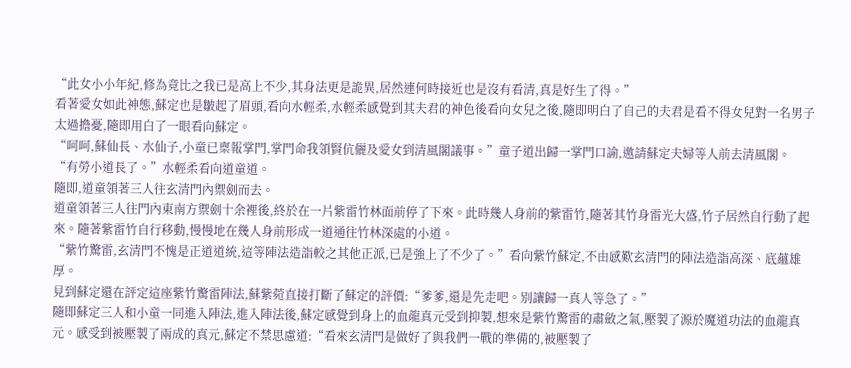“此女小小年紀,修為竟比之我已是高上不少,其身法更是詭異,居然連何時接近也是沒有看清,真是好生了得。”
看著愛女如此神態,蘇定也是皺起了眉頭,看向水輕柔,水輕柔感覺到其夫君的神色後看向女兒之後,隨即明白了自己的夫君是看不得女兒對一名男子太過擔憂,隨即用白了一眼看向蘇定。
“呵呵,蘇仙長、水仙子,小童已稟報掌門,掌門命我領賢伉儷及愛女到清風閣議事。”童子道出歸一掌門口諭,邀請蘇定夫婦等人前去清風閣。
“有勞小道長了。”水輕柔看向道童道。
隨即,道童領著三人往玄清門內禦劍而去。
道童領著三人往門內東南方禦劍十余裡後,終於在一片紫雷竹林面前停了下來。此時幾人身前的紫雷竹,隨著其竹身雷光大盛,竹子居然自行動了起來。隨著紫雷竹自行移動,慢慢地在幾人身前形成一道通往竹林深處的小道。
“紫竹驚雷,玄清門不愧是正道道統,這等陣法造詣較之其他正派,已是強上了不少了。”看向紫竹蘇定,不由感歎玄清門的陣法造詣高深、底蘊雄厚。
見到蘇定還在評定這座紫竹驚雷陣法,蘇紫菀直接打斷了蘇定的評價:“爹爹,還是先走吧。別讓歸一真人等急了。”
隨即蘇定三人和小童一同進入陣法,進入陣法後,蘇定感覺到身上的血龍真元受到抑製,想來是紫竹驚雷的肅斂之氣,壓製了源於魔道功法的血龍真元。感受到被壓製了兩成的真元,蘇定不禁思慮道:“看來玄清門是做好了與我們一戰的準備的,被壓製了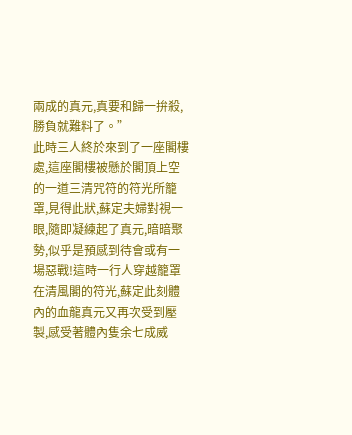兩成的真元,真要和歸一拚殺,勝負就難料了。”
此時三人終於來到了一座閣樓處,這座閣樓被懸於閣頂上空的一道三清咒符的符光所籠罩,見得此狀,蘇定夫婦對視一眼,隨即凝練起了真元,暗暗聚勢,似乎是預感到待會或有一場惡戰!這時一行人穿越籠罩在清風閣的符光,蘇定此刻體內的血龍真元又再次受到壓製,感受著體內隻余七成威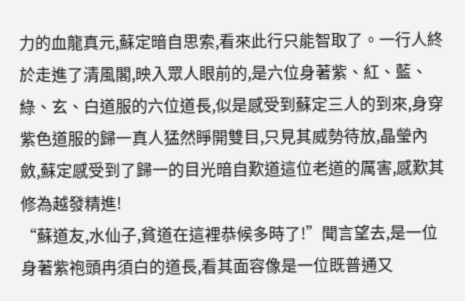力的血龍真元,蘇定暗自思索,看來此行只能智取了。一行人終於走進了清風閣,映入眾人眼前的,是六位身著紫、紅、藍、綠、玄、白道服的六位道長,似是感受到蘇定三人的到來,身穿紫色道服的歸一真人猛然睜開雙目,只見其威勢待放,晶瑩內斂,蘇定感受到了歸一的目光暗自歎道這位老道的厲害,感歎其修為越發精進!
“蘇道友,水仙子,貧道在這裡恭候多時了!”聞言望去,是一位身著紫袍頭冉須白的道長,看其面容像是一位既普通又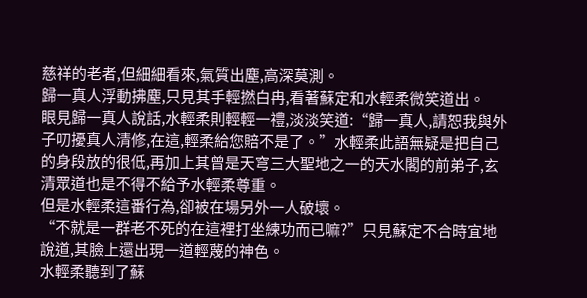慈祥的老者,但細細看來,氣質出塵,高深莫測。
歸一真人浮動拂塵,只見其手輕撚白冉,看著蘇定和水輕柔微笑道出。
眼見歸一真人說話,水輕柔則輕輕一禮,淡淡笑道:“歸一真人,請恕我與外子叨擾真人清修,在這,輕柔給您賠不是了。”水輕柔此語無疑是把自己的身段放的很低,再加上其曾是天穹三大聖地之一的天水閣的前弟子,玄清眾道也是不得不給予水輕柔尊重。
但是水輕柔這番行為,卻被在場另外一人破壞。
“不就是一群老不死的在這裡打坐練功而已嘛?”只見蘇定不合時宜地說道,其臉上還出現一道輕蔑的神色。
水輕柔聽到了蘇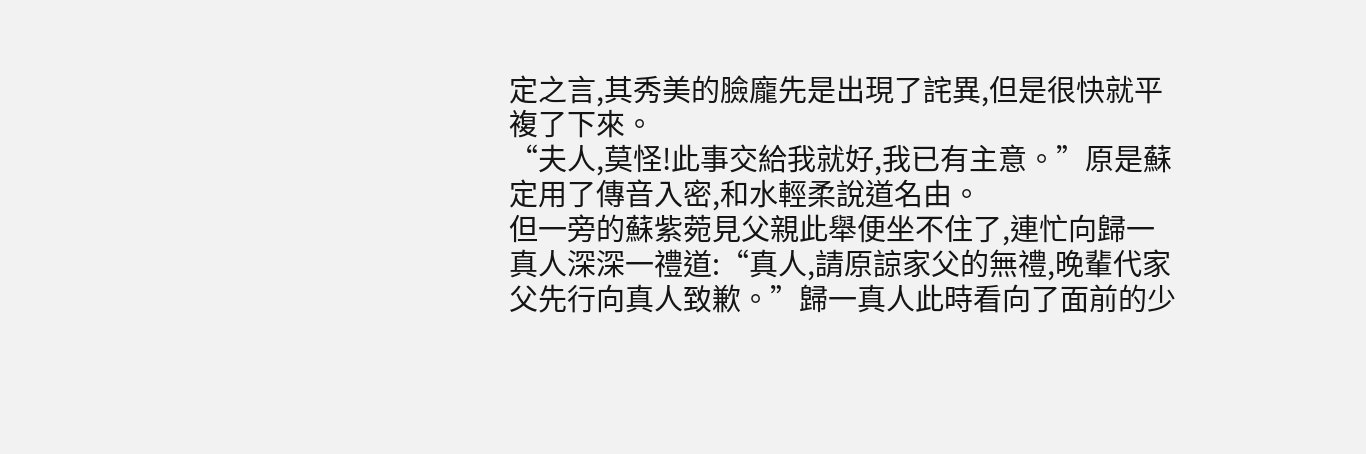定之言,其秀美的臉龐先是出現了詫異,但是很快就平複了下來。
“夫人,莫怪!此事交給我就好,我已有主意。”原是蘇定用了傳音入密,和水輕柔說道名由。
但一旁的蘇紫菀見父親此舉便坐不住了,連忙向歸一真人深深一禮道:“真人,請原諒家父的無禮,晚輩代家父先行向真人致歉。”歸一真人此時看向了面前的少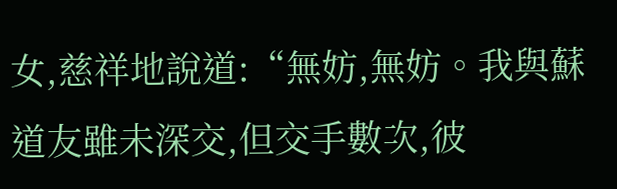女,慈祥地說道:“無妨,無妨。我與蘇道友雖未深交,但交手數次,彼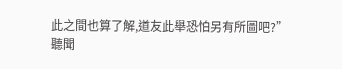此之間也算了解,道友此舉恐怕另有所圖吧?”
聽聞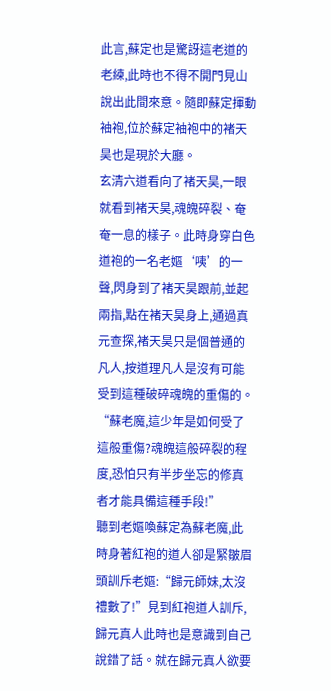此言,蘇定也是驚訝這老道的老練,此時也不得不開門見山說出此間來意。隨即蘇定揮動袖袍,位於蘇定袖袍中的褚天昊也是現於大廳。
玄清六道看向了褚天昊,一眼就看到褚天昊,魂魄碎裂、奄奄一息的樣子。此時身穿白色道袍的一名老嫗‘咦’的一聲,閃身到了褚天昊跟前,並起兩指,點在褚天昊身上,通過真元查探,褚天昊只是個普通的凡人,按道理凡人是沒有可能受到這種破碎魂魄的重傷的。
“蘇老魔,這少年是如何受了這般重傷?魂魄這般碎裂的程度,恐怕只有半步坐忘的修真者才能具備這種手段!”
聽到老嫗喚蘇定為蘇老魔,此時身著紅袍的道人卻是緊皺眉頭訓斥老嫗:“歸元師妹,太沒禮數了!”見到紅袍道人訓斥,歸元真人此時也是意識到自己說錯了話。就在歸元真人欲要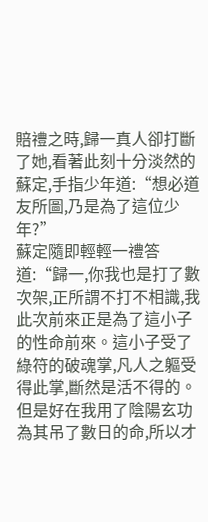賠禮之時,歸一真人卻打斷了她,看著此刻十分淡然的蘇定,手指少年道:“想必道友所圖,乃是為了這位少年?”
蘇定隨即輕輕一禮答道:“歸一,你我也是打了數次架,正所謂不打不相識,我此次前來正是為了這小子的性命前來。這小子受了綠符的破魂掌,凡人之軀受得此掌,斷然是活不得的。但是好在我用了陰陽玄功為其吊了數日的命,所以才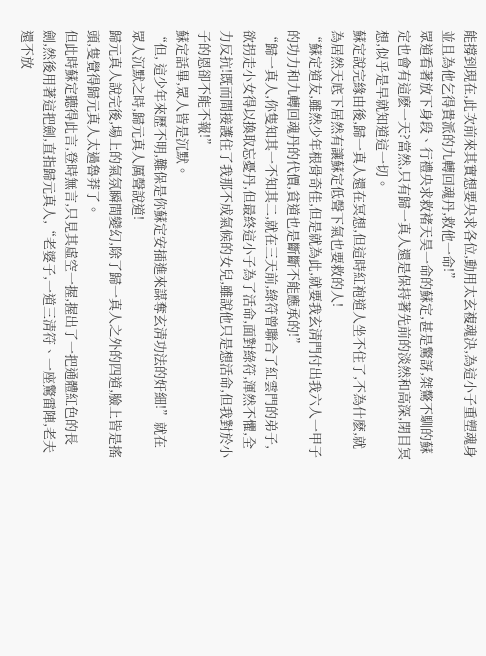能撐到現在,此次前來其實想要央求各位,動用太玄複魂決,為這小子重塑魂身並且為他乞得貴派的九轉回魂丹,救他一命!”
眾道看著放下身段、行禮央求救褚天昊一命的蘇定,甚是驚訝,桀驁不馴的蘇定也會有這麽一天?當然,只有歸一真人還是保持著先前的淡然和高深,閉目冥想,似乎是早就知道這一切。
蘇定說完緣由後,歸一真人還在冥想,但這時紅袍道人坐不住了,不為什麽,就為居然天底下居然有讓蘇定低聲下氣也要救的人!
“蘇定道友,雖然少年根骨奇佳,但是就為此,就要我玄清門付出我六人一甲子的功力和九轉回魂丹的代價,貧道也是斷斷不能應承的!”
“歸一真人,你隻知其一不知其二,就在三天前,綠符曾聯合了紅雲門的弟子,欲拐走小女得以換取忘憂丹,但最終這小子為了活命,面對綠符,渾然不懼,全力反抗!既而間接護住了我那不成氣候的女兒,雖說他只是想活命,但我對於小子的恩卻不能不報!”
蘇定話畢,眾人皆是沉默。
“但, 這少年來歷不明,難保是你蘇定安插進來謀奪玄清功法的奸細!”就在眾人沉默之時,歸元真人厲聲說道!
歸元真人說完後,場上的氣氛瞬間變幻,除了歸一真人之外的四道,臉上皆是搖頭,隻覺得歸元真人太過魯莽了。
但此時蘇定聽得此言,登時無言,只見其虛空一握,握出了一把通體紅色的長劍,然後用著這把劍,直指歸元真人,“老婆子,一道三清符、一座驚雷陣,老夫還不放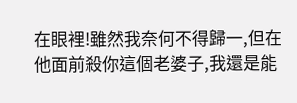在眼裡!雖然我奈何不得歸一,但在他面前殺你這個老婆子,我還是能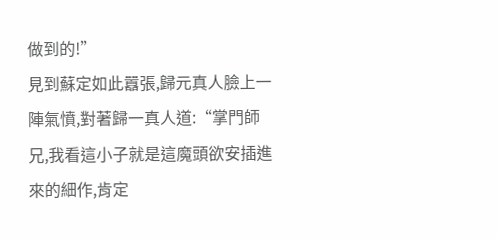做到的!”
見到蘇定如此囂張,歸元真人臉上一陣氣憤,對著歸一真人道:“掌門師兄,我看這小子就是這魔頭欲安插進來的細作,肯定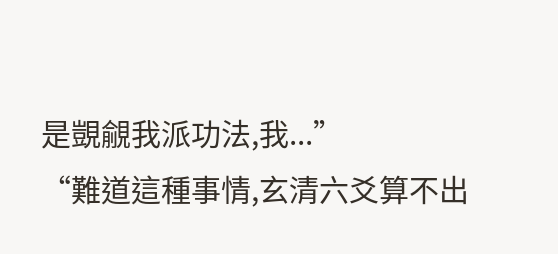是覬覦我派功法,我...”
“難道這種事情,玄清六爻算不出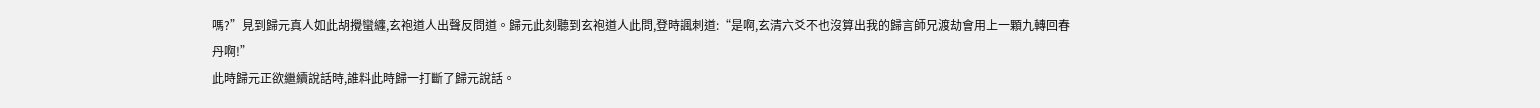嗎?”見到歸元真人如此胡攪蠻纏,玄袍道人出聲反問道。歸元此刻聽到玄袍道人此問,登時諷刺道:“是啊,玄清六爻不也沒算出我的歸言師兄渡劫會用上一顆九轉回春丹啊!”
此時歸元正欲繼續說話時,誰料此時歸一打斷了歸元說話。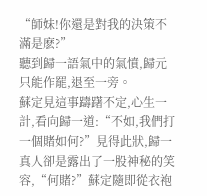“師妹!你還是對我的決策不滿是麽?”
聽到歸一語氣中的氣憤,歸元只能作罷,退至一旁。
蘇定見這事躊躇不定,心生一計,看向歸一道:“不如,我們打一個賭如何?”見得此狀,歸一真人卻是露出了一股神秘的笑容,“何賭?”蘇定隨即從衣袍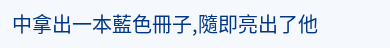中拿出一本藍色冊子,隨即亮出了他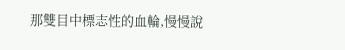那雙目中標志性的血輪,慢慢說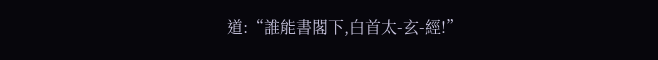道:“誰能書閣下,白首太-玄-經!”